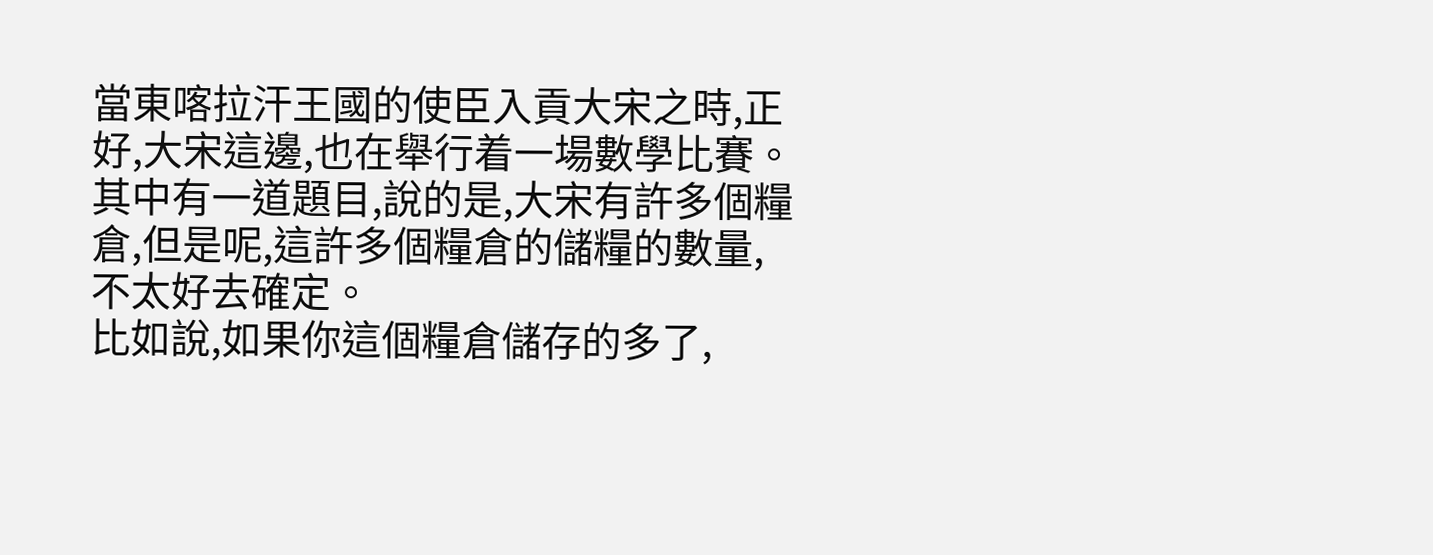當東喀拉汗王國的使臣入貢大宋之時,正好,大宋這邊,也在舉行着一場數學比賽。
其中有一道題目,說的是,大宋有許多個糧倉,但是呢,這許多個糧倉的儲糧的數量,不太好去確定。
比如說,如果你這個糧倉儲存的多了,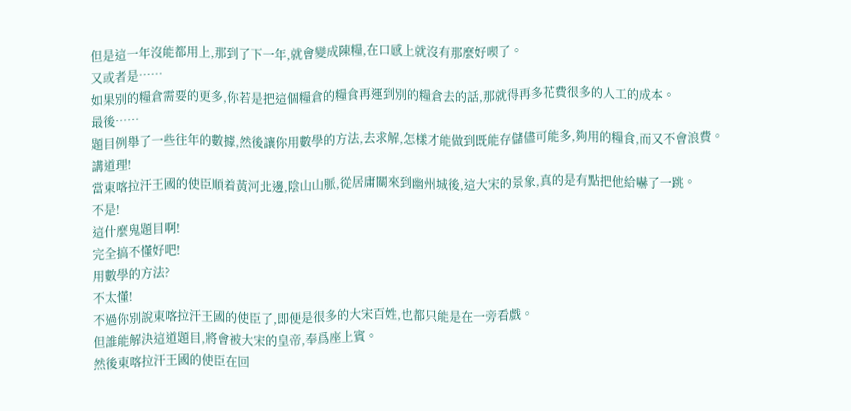但是這一年沒能都用上,那到了下一年,就會變成陳糧,在口感上就沒有那麼好喫了。
又或者是……
如果別的糧倉需要的更多,你若是把這個糧倉的糧食再運到別的糧倉去的話,那就得再多花費很多的人工的成本。
最後……
題目例舉了一些往年的數據,然後讓你用數學的方法,去求解,怎樣才能做到既能存儲儘可能多,夠用的糧食,而又不會浪費。
講道理!
當東喀拉汗王國的使臣順着黃河北邊,陰山山脈,從居庸關來到幽州城後,這大宋的景象,真的是有點把他給嚇了一跳。
不是!
這什麼鬼題目啊!
完全搞不懂好吧!
用數學的方法?
不太懂!
不過你別說東喀拉汗王國的使臣了,即便是很多的大宋百姓,也都只能是在一旁看戲。
但誰能解決這道題目,將會被大宋的皇帝,奉爲座上賓。
然後東喀拉汗王國的使臣在回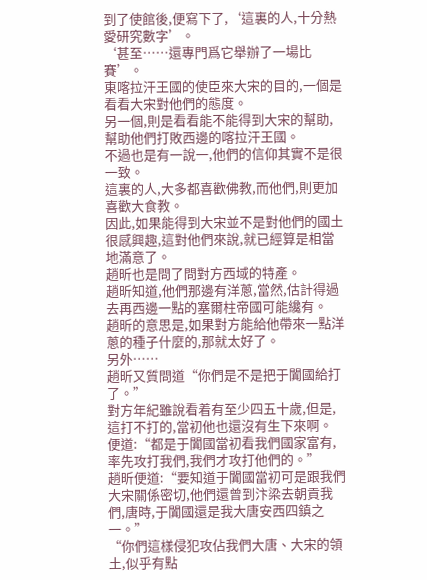到了使館後,便寫下了,‘這裏的人,十分熱愛研究數字’。
‘甚至……還專門爲它舉辦了一場比賽’。
東喀拉汗王國的使臣來大宋的目的,一個是看看大宋對他們的態度。
另一個,則是看看能不能得到大宋的幫助,幫助他們打敗西邊的喀拉汗王國。
不過也是有一說一,他們的信仰其實不是很一致。
這裏的人,大多都喜歡佛教,而他們,則更加喜歡大食教。
因此,如果能得到大宋並不是對他們的國土很感興趣,這對他們來說,就已經算是相當地滿意了。
趙昕也是問了問對方西域的特產。
趙昕知道,他們那邊有洋蔥,當然,估計得過去再西邊一點的塞爾柱帝國可能纔有。
趙昕的意思是,如果對方能給他帶來一點洋蔥的種子什麼的,那就太好了。
另外……
趙昕又質問道“你們是不是把于闐國給打了。”
對方年紀雖說看着有至少四五十歲,但是,這打不打的,當初他也還沒有生下來啊。
便道:“都是于闐國當初看我們國家富有,率先攻打我們,我們才攻打他們的。”
趙昕便道:“要知道于闐國當初可是跟我們大宋關係密切,他們還曾到汴梁去朝貢我們,唐時,于闐國還是我大唐安西四鎮之一。”
“你們這樣侵犯攻佔我們大唐、大宋的領土,似乎有點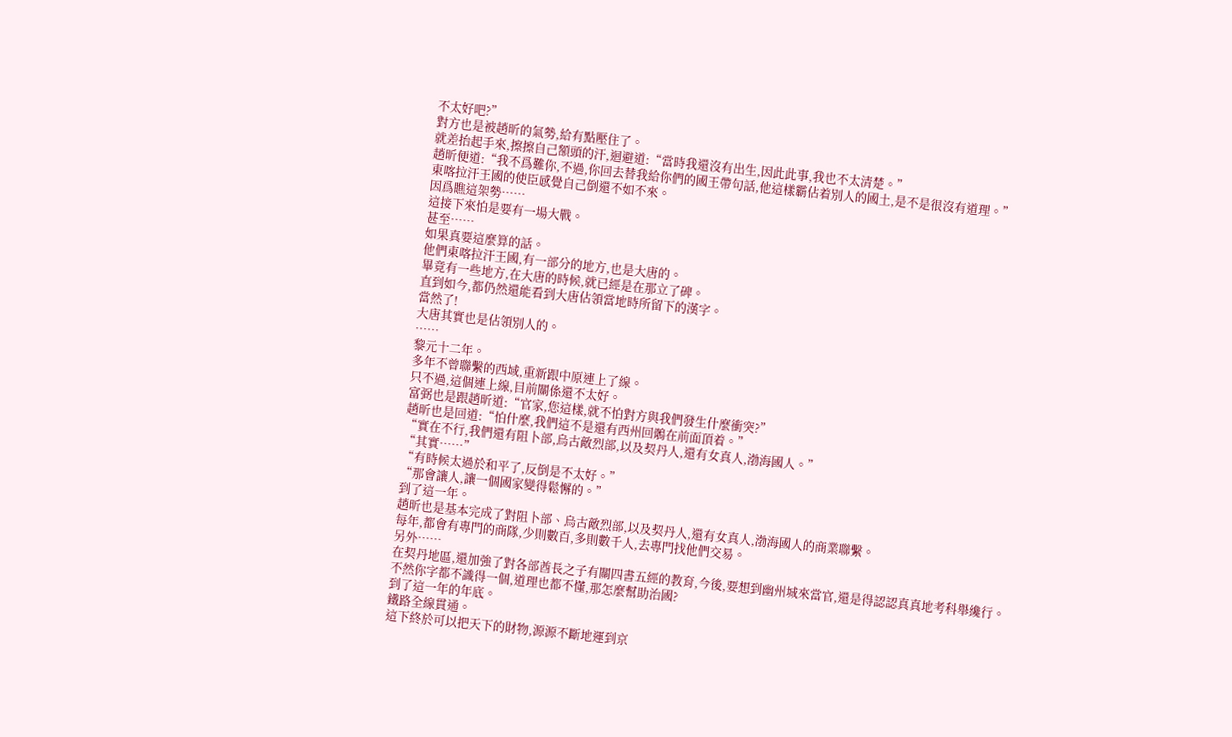不太好吧?”
對方也是被趙昕的氣勢,給有點壓住了。
就差抬起手來,擦擦自己額頭的汗,迴避道:“當時我還沒有出生,因此此事,我也不太清楚。”
趙昕便道:“我不爲難你,不過,你回去替我給你們的國王帶句話,他這樣霸佔着別人的國土,是不是很沒有道理。”
東喀拉汗王國的使臣感覺自己倒還不如不來。
因爲瞧這架勢……
這接下來怕是要有一場大戰。
甚至……
如果真要這麼算的話。
他們東喀拉汗王國,有一部分的地方,也是大唐的。
畢竟有一些地方,在大唐的時候,就已經是在那立了碑。
直到如今,都仍然還能看到大唐佔領當地時所留下的漢字。
當然了!
大唐其實也是佔領別人的。
……
黎元十二年。
多年不曾聯繫的西域,重新跟中原連上了線。
只不過,這個連上線,目前關係還不太好。
富弼也是跟趙昕道:“官家,您這樣,就不怕對方與我們發生什麼衝突?”
趙昕也是回道:“怕什麼,我們這不是還有西州回鶻在前面頂着。”
“實在不行,我們還有阻卜部,烏古敵烈部,以及契丹人,還有女真人,渤海國人。”
“其實……”
“有時候太過於和平了,反倒是不太好。”
“那會讓人,讓一個國家變得鬆懈的。”
到了這一年。
趙昕也是基本完成了對阻卜部、烏古敵烈部,以及契丹人,還有女真人,渤海國人的商業聯繫。
每年,都會有專門的商隊,少則數百,多則數千人,去專門找他們交易。
另外……
在契丹地區,還加強了對各部酋長之子有關四書五經的教育,今後,要想到幽州城來當官,還是得認認真真地考科舉纔行。
不然你字都不識得一個,道理也都不懂,那怎麼幫助治國?
到了這一年的年底。
鐵路全線貫通。
這下終於可以把天下的財物,源源不斷地運到京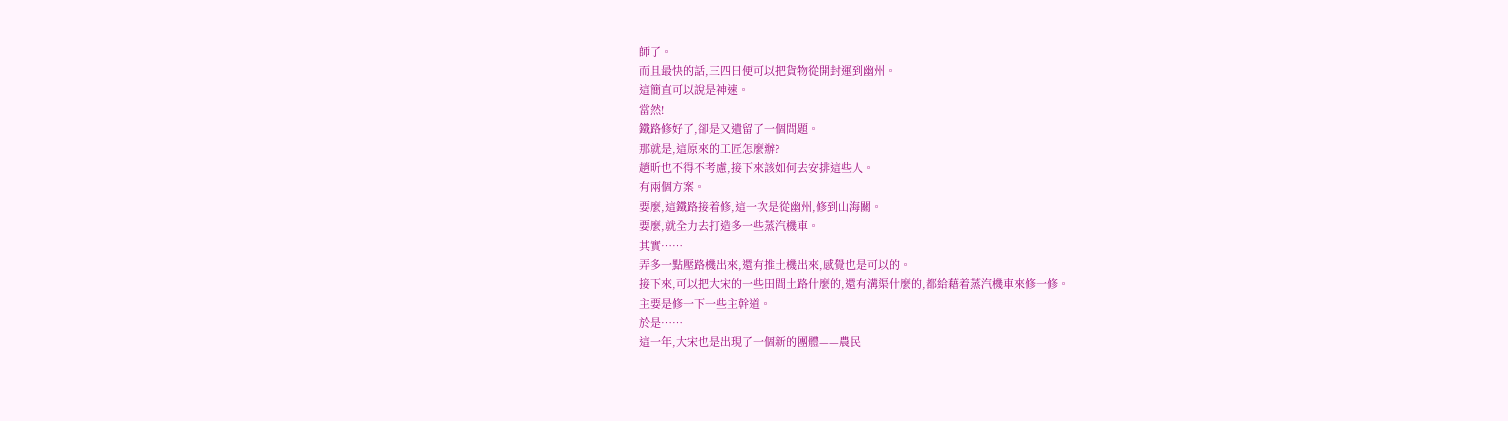師了。
而且最快的話,三四日便可以把貨物從開封運到幽州。
這簡直可以說是神速。
當然!
鐵路修好了,卻是又遺留了一個問題。
那就是,這原來的工匠怎麼辦?
趙昕也不得不考慮,接下來該如何去安排這些人。
有兩個方案。
要麼,這鐵路接着修,這一次是從幽州,修到山海關。
要麼,就全力去打造多一些蒸汽機車。
其實……
弄多一點壓路機出來,還有推土機出來,感覺也是可以的。
接下來,可以把大宋的一些田間土路什麼的,還有溝渠什麼的,都給藉着蒸汽機車來修一修。
主要是修一下一些主幹道。
於是……
這一年,大宋也是出現了一個新的團體——農民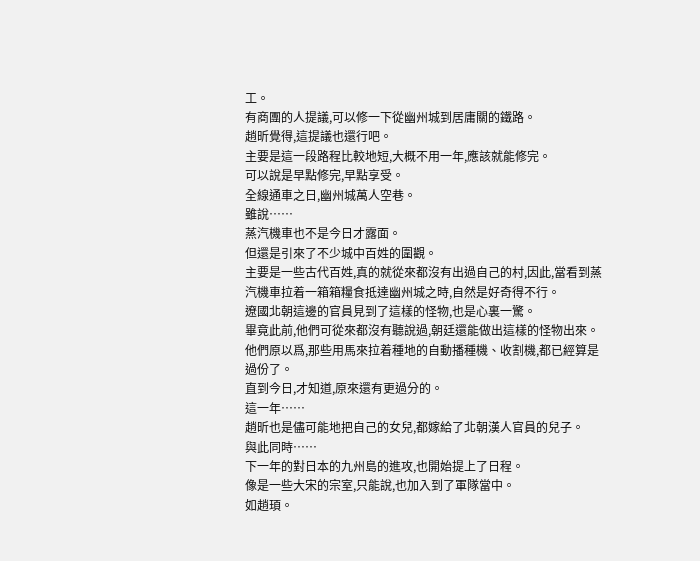工。
有商團的人提議,可以修一下從幽州城到居庸關的鐵路。
趙昕覺得,這提議也還行吧。
主要是這一段路程比較地短,大概不用一年,應該就能修完。
可以說是早點修完,早點享受。
全線通車之日,幽州城萬人空巷。
雖說……
蒸汽機車也不是今日才露面。
但還是引來了不少城中百姓的圍觀。
主要是一些古代百姓,真的就從來都沒有出過自己的村,因此,當看到蒸汽機車拉着一箱箱糧食抵達幽州城之時,自然是好奇得不行。
遼國北朝這邊的官員見到了這樣的怪物,也是心裏一驚。
畢竟此前,他們可從來都沒有聽說過,朝廷還能做出這樣的怪物出來。
他們原以爲,那些用馬來拉着種地的自動播種機、收割機,都已經算是過份了。
直到今日,才知道,原來還有更過分的。
這一年……
趙昕也是儘可能地把自己的女兒,都嫁給了北朝漢人官員的兒子。
與此同時……
下一年的對日本的九州島的進攻,也開始提上了日程。
像是一些大宋的宗室,只能說,也加入到了軍隊當中。
如趙頊。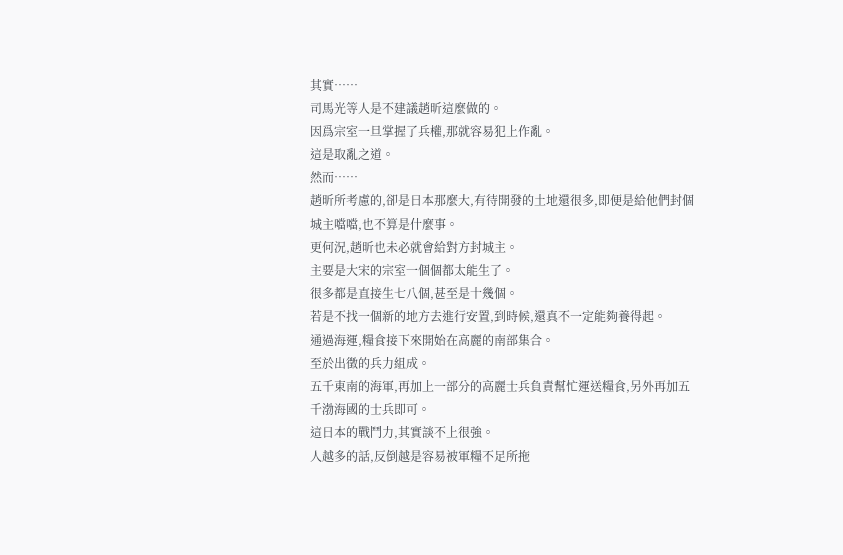其實……
司馬光等人是不建議趙昕這麼做的。
因爲宗室一旦掌握了兵權,那就容易犯上作亂。
這是取亂之道。
然而……
趙昕所考慮的,卻是日本那麼大,有待開發的土地還很多,即便是給他們封個城主噹噹,也不算是什麼事。
更何況,趙昕也未必就會給對方封城主。
主要是大宋的宗室一個個都太能生了。
很多都是直接生七八個,甚至是十幾個。
若是不找一個新的地方去進行安置,到時候,還真不一定能夠養得起。
通過海運,糧食接下來開始在高麗的南部集合。
至於出徵的兵力組成。
五千東南的海軍,再加上一部分的高麗士兵負責幫忙運送糧食,另外再加五千渤海國的士兵即可。
這日本的戰鬥力,其實談不上很強。
人越多的話,反倒越是容易被軍糧不足所拖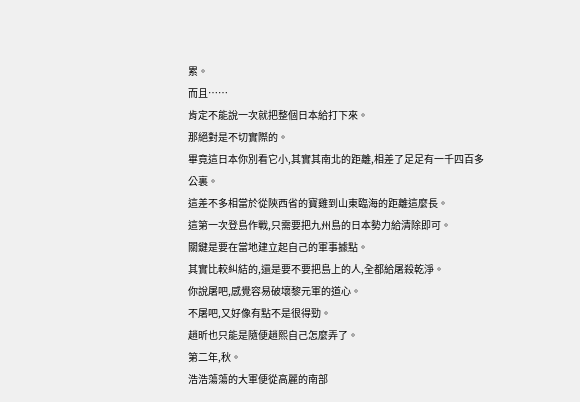累。
而且……
肯定不能說一次就把整個日本給打下來。
那絕對是不切實際的。
畢竟這日本你別看它小,其實其南北的距離,相差了足足有一千四百多公裏。
這差不多相當於從陝西省的寶雞到山東臨海的距離這麼長。
這第一次登島作戰,只需要把九州島的日本勢力給清除即可。
關鍵是要在當地建立起自己的軍事據點。
其實比較糾結的,還是要不要把島上的人,全都給屠殺乾淨。
你說屠吧,感覺容易破壞黎元軍的道心。
不屠吧,又好像有點不是很得勁。
趙昕也只能是隨便趙熙自己怎麼弄了。
第二年,秋。
浩浩蕩蕩的大軍便從高麗的南部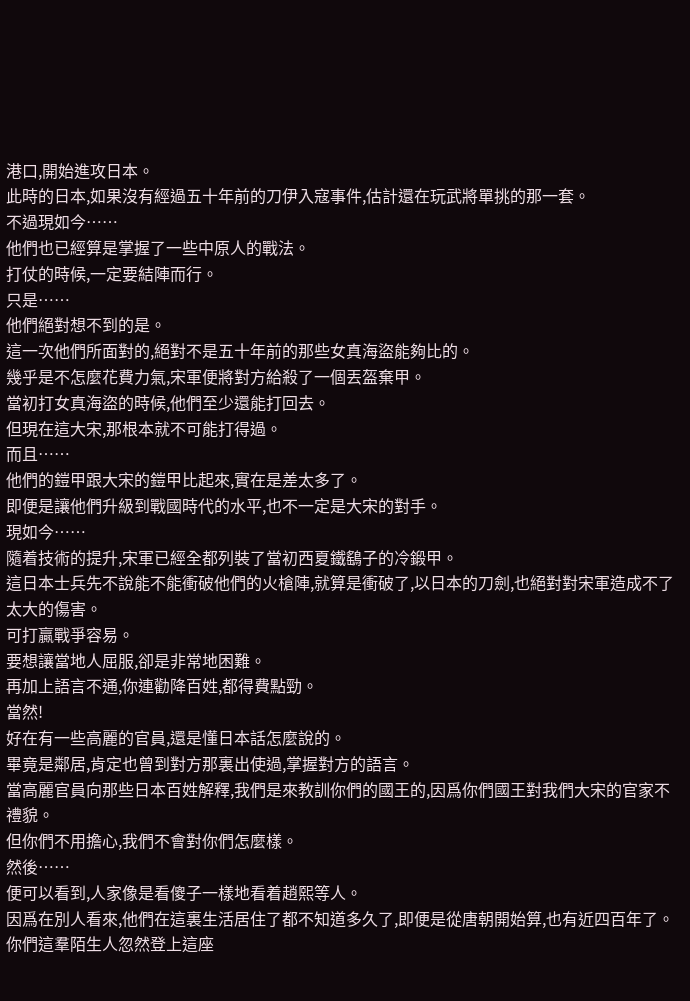港口,開始進攻日本。
此時的日本,如果沒有經過五十年前的刀伊入寇事件,估計還在玩武將單挑的那一套。
不過現如今……
他們也已經算是掌握了一些中原人的戰法。
打仗的時候,一定要結陣而行。
只是……
他們絕對想不到的是。
這一次他們所面對的,絕對不是五十年前的那些女真海盜能夠比的。
幾乎是不怎麼花費力氣,宋軍便將對方給殺了一個丟盔棄甲。
當初打女真海盜的時候,他們至少還能打回去。
但現在這大宋,那根本就不可能打得過。
而且……
他們的鎧甲跟大宋的鎧甲比起來,實在是差太多了。
即便是讓他們升級到戰國時代的水平,也不一定是大宋的對手。
現如今……
隨着技術的提升,宋軍已經全都列裝了當初西夏鐵鷂子的冷鍛甲。
這日本士兵先不說能不能衝破他們的火槍陣,就算是衝破了,以日本的刀劍,也絕對對宋軍造成不了太大的傷害。
可打贏戰爭容易。
要想讓當地人屈服,卻是非常地困難。
再加上語言不通,你連勸降百姓,都得費點勁。
當然!
好在有一些高麗的官員,還是懂日本話怎麼說的。
畢竟是鄰居,肯定也曾到對方那裏出使過,掌握對方的語言。
當高麗官員向那些日本百姓解釋,我們是來教訓你們的國王的,因爲你們國王對我們大宋的官家不禮貌。
但你們不用擔心,我們不會對你們怎麼樣。
然後……
便可以看到,人家像是看傻子一樣地看着趙熙等人。
因爲在別人看來,他們在這裏生活居住了都不知道多久了,即便是從唐朝開始算,也有近四百年了。
你們這羣陌生人忽然登上這座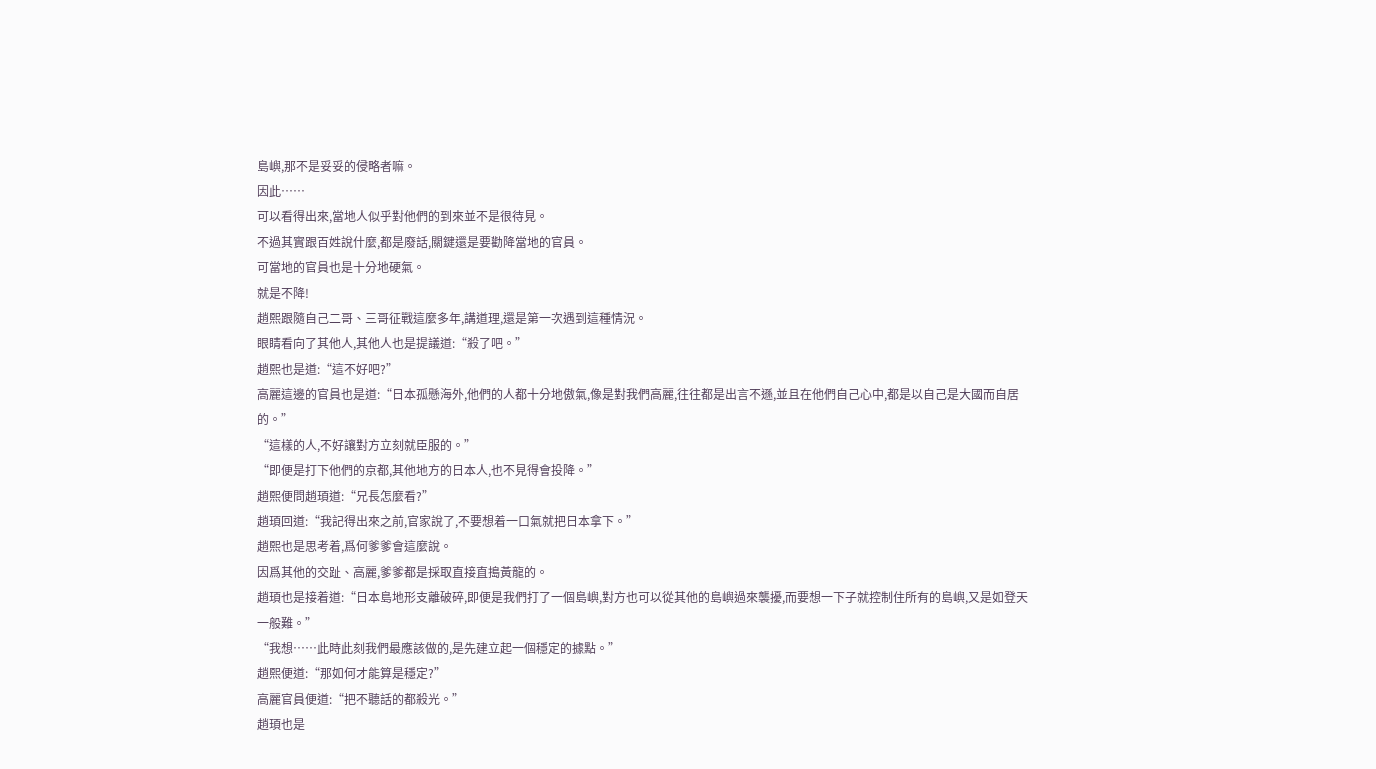島嶼,那不是妥妥的侵略者嘛。
因此……
可以看得出來,當地人似乎對他們的到來並不是很待見。
不過其實跟百姓說什麼,都是廢話,關鍵還是要勸降當地的官員。
可當地的官員也是十分地硬氣。
就是不降!
趙熙跟隨自己二哥、三哥征戰這麼多年,講道理,還是第一次遇到這種情況。
眼睛看向了其他人,其他人也是提議道:“殺了吧。”
趙熙也是道:“這不好吧?”
高麗這邊的官員也是道:“日本孤懸海外,他們的人都十分地傲氣,像是對我們高麗,往往都是出言不遜,並且在他們自己心中,都是以自己是大國而自居的。”
“這樣的人,不好讓對方立刻就臣服的。”
“即便是打下他們的京都,其他地方的日本人,也不見得會投降。”
趙熙便問趙頊道:“兄長怎麼看?”
趙頊回道:“我記得出來之前,官家說了,不要想着一口氣就把日本拿下。”
趙熙也是思考着,爲何爹爹會這麼說。
因爲其他的交趾、高麗,爹爹都是採取直接直搗黃龍的。
趙頊也是接着道:“日本島地形支離破碎,即便是我們打了一個島嶼,對方也可以從其他的島嶼過來襲擾,而要想一下子就控制住所有的島嶼,又是如登天一般難。”
“我想……此時此刻我們最應該做的,是先建立起一個穩定的據點。”
趙熙便道:“那如何才能算是穩定?”
高麗官員便道:“把不聽話的都殺光。”
趙頊也是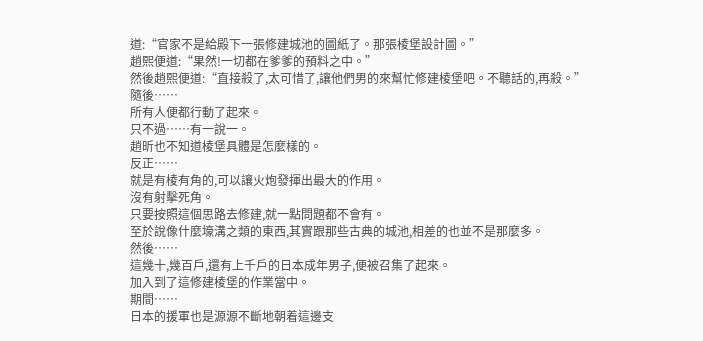道:“官家不是給殿下一張修建城池的圖紙了。那張棱堡設計圖。”
趙熙便道:“果然!一切都在爹爹的預料之中。”
然後趙熙便道:“直接殺了,太可惜了,讓他們男的來幫忙修建棱堡吧。不聽話的,再殺。”
隨後……
所有人便都行動了起來。
只不過……有一說一。
趙昕也不知道棱堡具體是怎麼樣的。
反正……
就是有棱有角的,可以讓火炮發揮出最大的作用。
沒有射擊死角。
只要按照這個思路去修建,就一點問題都不會有。
至於說像什麼壕溝之類的東西,其實跟那些古典的城池,相差的也並不是那麼多。
然後……
這幾十,幾百戶,還有上千戶的日本成年男子,便被召集了起來。
加入到了這修建棱堡的作業當中。
期間……
日本的援軍也是源源不斷地朝着這邊支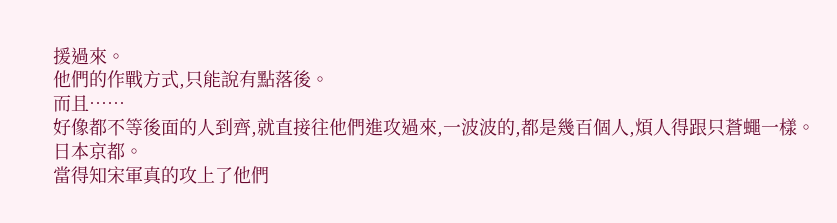援過來。
他們的作戰方式,只能說有點落後。
而且……
好像都不等後面的人到齊,就直接往他們進攻過來,一波波的,都是幾百個人,煩人得跟只蒼蠅一樣。
日本京都。
當得知宋軍真的攻上了他們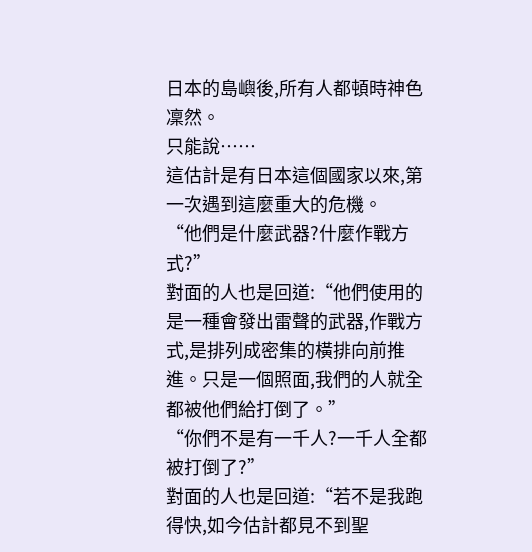日本的島嶼後,所有人都頓時神色凜然。
只能說……
這估計是有日本這個國家以來,第一次遇到這麼重大的危機。
“他們是什麼武器?什麼作戰方式?”
對面的人也是回道:“他們使用的是一種會發出雷聲的武器,作戰方式,是排列成密集的橫排向前推進。只是一個照面,我們的人就全都被他們給打倒了。”
“你們不是有一千人?一千人全都被打倒了?”
對面的人也是回道:“若不是我跑得快,如今估計都見不到聖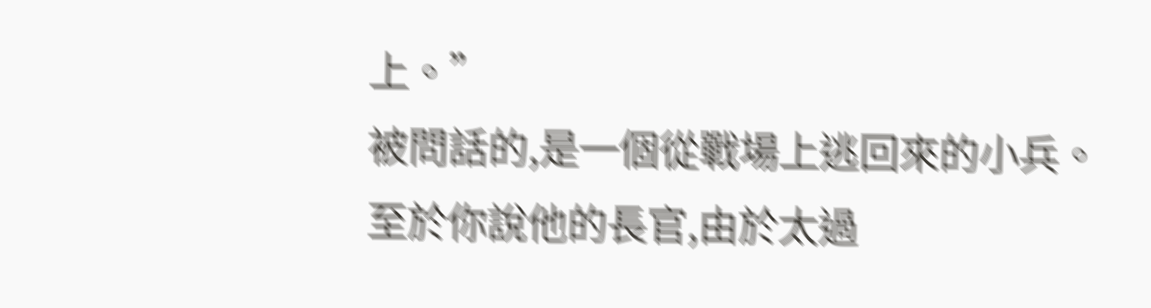上。”
被問話的,是一個從戰場上逃回來的小兵。
至於你說他的長官,由於太過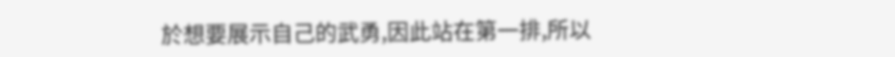於想要展示自己的武勇,因此站在第一排,所以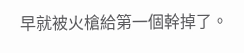早就被火槍給第一個幹掉了。